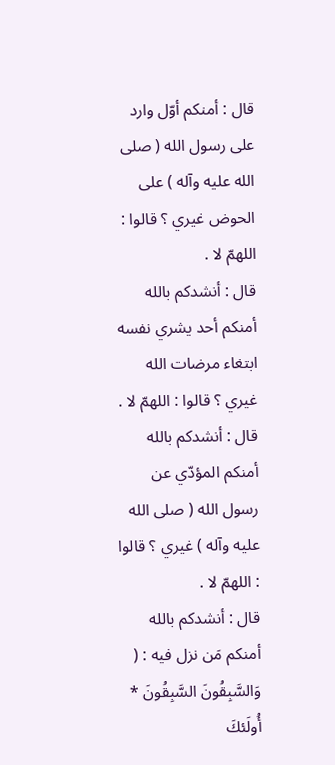قال : أمنكم أوّل وارد على رسول الله ( صلى الله عليه وآله ) على الحوض غيري ؟ قالوا : اللهمّ لا .
قال : أنشدكم بالله أمنكم أحد يشري نفسه ابتغاء مرضات الله غيري ؟ قالوا : اللهمّ لا .
قال : أنشدكم بالله أمنكم المؤدّي عن رسول الله ( صلى الله عليه وآله ) غيري ؟ قالوا : اللهمّ لا .
قال : أنشدكم بالله أمنكم مَن نزل فيه : ( وَالسَّبِقُونَ السَّبِقُونَ * أُولَئكَ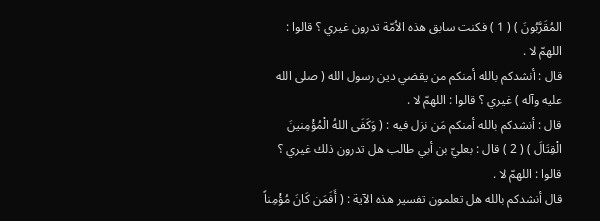المُقَرَّبُونَ ) ( 1 ) فكنت سابق هذه الاُمّة تدرون غيري ؟ قالوا : اللهمّ لا .
قال : أنشدكم بالله أمنكم من يقضي دين رسول الله ( صلى الله عليه وآله ) غيري ؟ قالوا : اللهمّ لا .
قال : أنشدكم بالله أمنكم مَن نزل فيه : ( وَكَفَى اللهُ الْمُؤْمِنينَ الْقِتَالَ ) ( 2 ) قال : بعليّ بن أبي طالب هل تدرون ذلك غيري ؟ قالوا : اللهمّ لا .
قال أنشدكم بالله هل تعلمون تفسير هذه الآية : ( أَفَمَن كَانَ مُؤْمِناً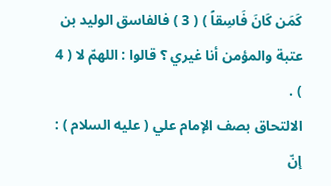كَمَن كَانَ فَاسِقاً ) ( 3 ) فالفاسق الوليد بن عتبة والمؤمن أنا غيري ؟ قالوا : اللهمّ لا ( 4 ) .
الالتحاق بصف الإمام علي ( عليه السلام ) :
إنّ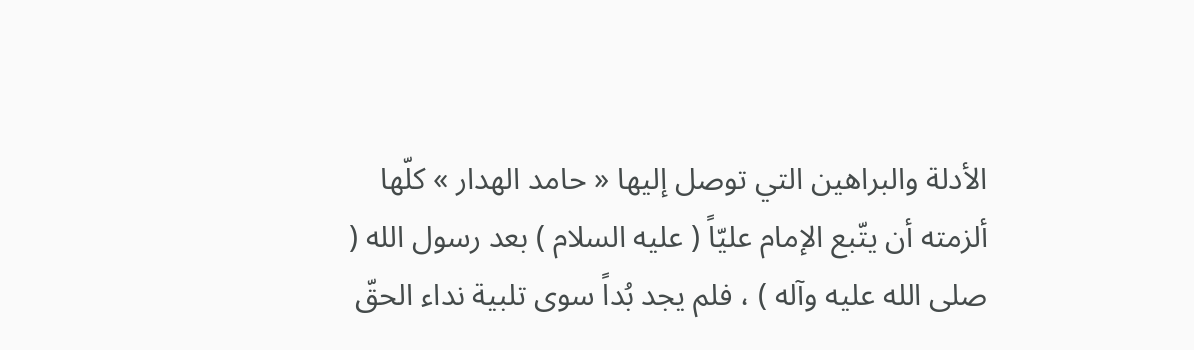الأدلة والبراهين التي توصل إليها « حامد الهدار » كلّها ألزمته أن يتّبع الإمام عليّاً ( عليه السلام ) بعد رسول الله ( صلى الله عليه وآله ) ، فلم يجد بُداً سوى تلبية نداء الحقّ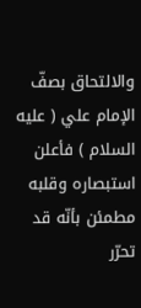والالتحاق بصفّ الإمام علي ( عليه السلام ) فأعلن استبصاره وقلبه مطمئن بأنّه قد تحرّر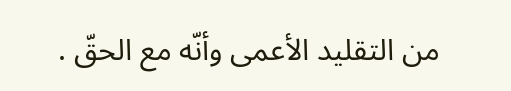من التقليد الأعمى وأنّه مع الحقّ .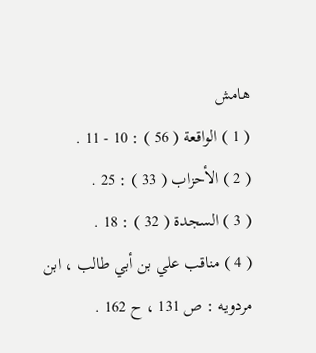هامش
( 1 ) الواقعة ( 56 ) : 10 - 11 .
( 2 ) الأحزاب ( 33 ) : 25 .
( 3 ) السجدة ( 32 ) : 18 .
( 4 ) مناقب علي بن أبي طالب ، ابن مردويه : ص 131 ، ح 162 .